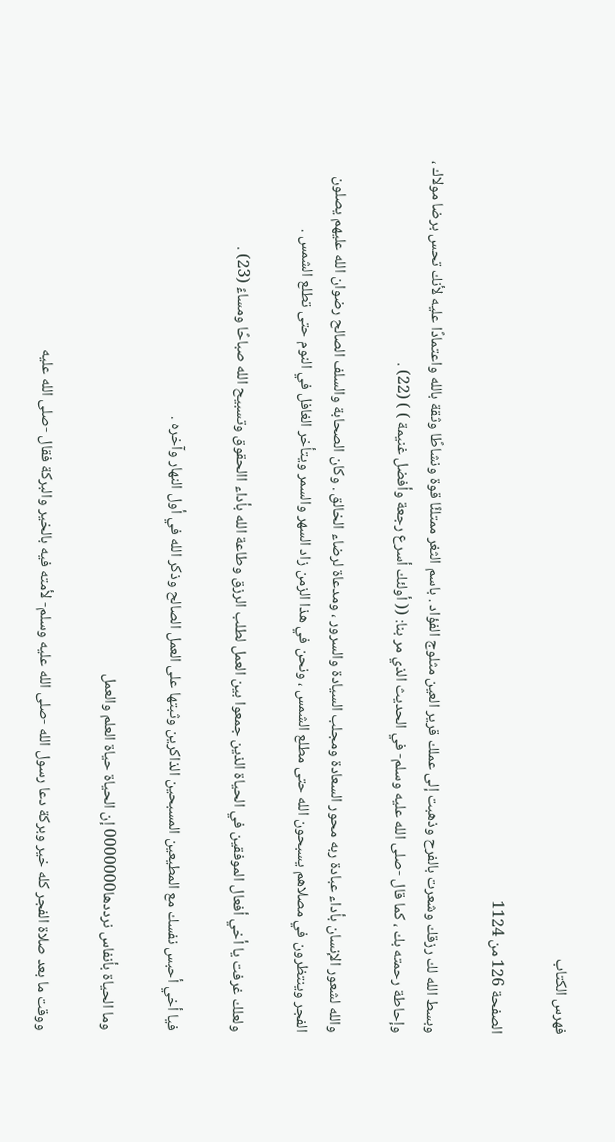فهرس الكتاب

الصفحة 126 من 1124

وبسط الله لك رزقك وشعرت بالفرح وذهبت إلى عملك قرير العين مثلوج الفؤاد . باسم الثغر ممتلئًا قوة ونشاطًا وثقة بالله واعتمادًا عليه لأنك تحس برضا مولاك ، وإحاطة رحمته بك ، كما قال -صلى الله عليه وسلم- في الحديث الذي مر بنا: (( أولئك أسرع رجعة وأفضل غنيمة ) ) (22) .

والله لشعور الإنسان بأداء عبادة ربه محور السعادة ومجلب السيادة والسرور ، ومدعاة لرضاء الخالق . وكان الصحابة والسلف الصالح رضوان الله عليهم يصلون الفجر وينتظرون في مصلاهم يسبحون الله حتى مطلع الشمس ، ونحن في هذا الزمن زاد السهر والسمر ويتأخر الغافل في النوم حتى تطلع الشمس .

ولعلك غرفت يا أخي أفعال الموفقين في الحياة الذين جمعوا بين العمل لطلب الرزق وطاعة الله بأداء االحقوق وتسبيح الله صباحًا ومساءً (23) .

فيا أخي أحبس نفسك مع المطيعين المسبحين الذاكرين وثبتها على العمل الصالح وذكر الله في أول النهار وآخره .

وما الحياة بأنفاس نرددها0000000 إن الحياة حياة العلم والعمل

ووقت ما بعد صلاة الفجر كله خير وبركة دعا رسول الله -صلى الله عليه وسلم- لأمته فيه بالخير والبركة فقال -صلى الله عليه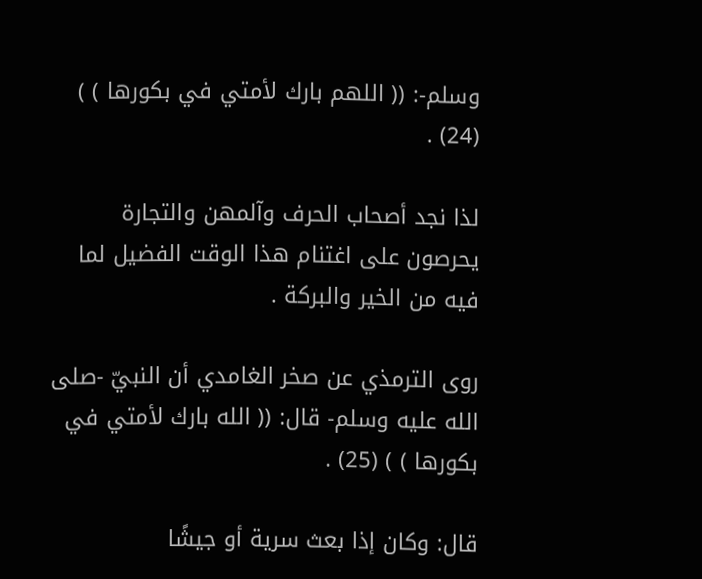وسلم-: (( اللهم بارك لأمتي في بكورها ) ) (24) .

لذا نجد أصحاب الحرف وآلمهن والتجارة يحرصون على اغتنام هذا الوقت الفضيل لما فيه من الخير والبركة .

روى الترمذي عن صخر الغامدي أن النبيّ -صلى الله عليه وسلم- قال: (( الله بارك لأمتي في بكورها ) ) (25) .

قال: وكان إذا بعث سرية أو جيشًا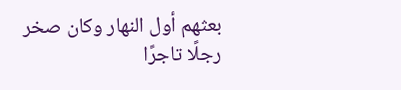بعثهم أول النهار وكان صخر رجلًا تاجرًا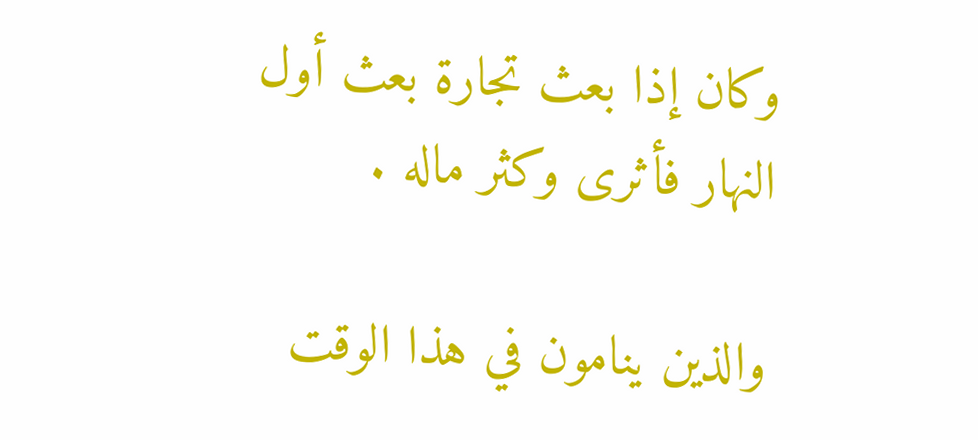وكان إذا بعث تجارة بعث أول النهار فأثرى وكثر ماله .

والذين ينامون في هذا الوقت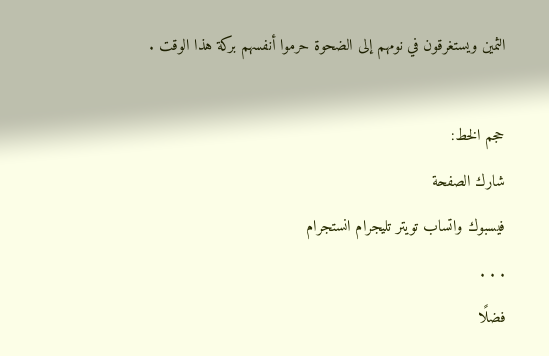الثمين ويستغرقون في نومهم إلى الضحوة حرموا أنفسهم بركة هذا الوقت .

حجم الخط:
شارك الصفحة
فيسبوك واتساب تويتر تليجرام انستجرام
. . .
فضلًا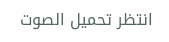انتظر تحميل الصوت